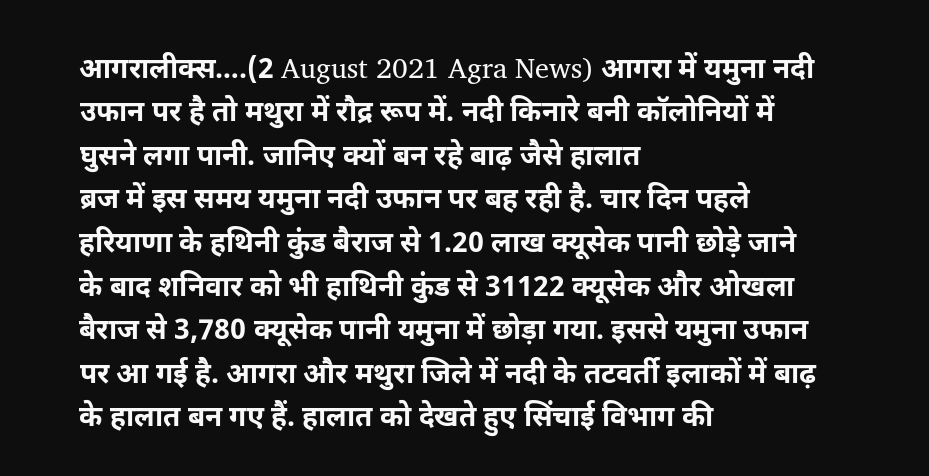आगरालीक्स….(2 August 2021 Agra News) आगरा में यमुना नदी उफान पर है तो मथुरा में रौद्र रूप में. नदी किनारे बनी कॉलोनियों में घुसने लगा पानी. जानिए क्यों बन रहे बाढ़ जैसे हालात
ब्रज में इस समय यमुना नदी उफान पर बह रही है. चार दिन पहले हरियाणा के हथिनी कुंड बैराज से 1.20 लाख क्यूसेक पानी छोड़े जाने के बाद शनिवार को भी हाथिनी कुंड से 31122 क्यूसेक और ओखला बैराज से 3,780 क्यूसेक पानी यमुना में छोड़ा गया. इससे यमुना उफान पर आ गई है. आगरा और मथुरा जिले में नदी के तटवर्ती इलाकों में बाढ़ के हालात बन गए हैं. हालात को देखते हुए सिंचाई विभाग की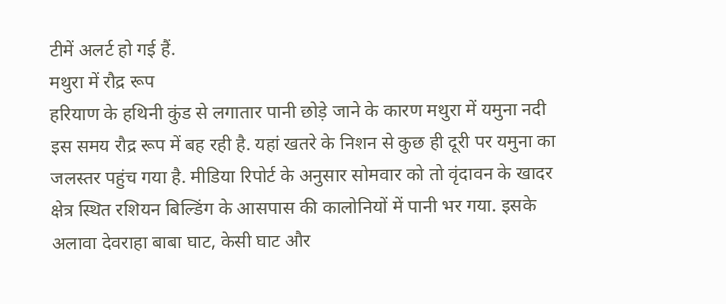टीमें अलर्ट हो गई हैं.
मथुरा में रौद्र रूप
हरियाण के हथिनी कुंड से लगातार पानी छोड़े जाने के कारण मथुरा में यमुना नदी इस समय रौद्र रूप में बह रही है. यहां खतरे के निशन से कुछ ही दूरी पर यमुना का जलस्तर पहुंच गया है. मीडिया रिपोर्ट के अनुसार सोमवार को तो वृंदावन के खादर क्षेत्र स्थित रशियन बिल्डिंग के आसपास की कालोनियों में पानी भर गया. इसके अलावा देवराहा बाबा घाट, केसी घाट और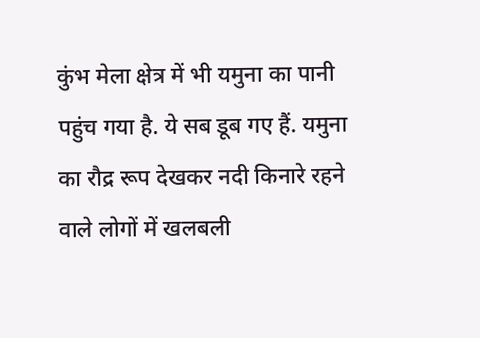कुंभ मेला क्षेत्र में भी यमुना का पानी पहुंच गया है. ये सब डूब गए हैं. यमुना का रौद्र रूप देखकर नदी किनारे रहने वाले लोगों में खलबली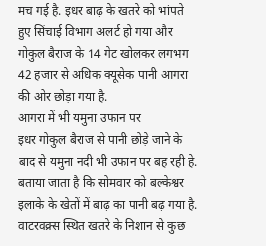मच गई है. इधर बाढ़ के खतरे को भांपते हुए सिंचाई विभाग अलर्ट हो गया और गोकुल बैराज के 14 गेट खोलकर लगभग 42 हजार से अधिक क्यूसेक पानी आगरा की ओर छोड़ा गया है.
आगरा में भी यमुना उफान पर
इधर गोकुल बैराज से पानी छोड़े जाने के बाद से यमुना नदी भी उफान पर बह रही हे. बताया जाता है कि सोमवार को बल्केश्वर इलाके के खेतों में बाढ़ का पानी बढ़ गया है. वाटरवक्र्स स्थित खतरे के निशान से कुछ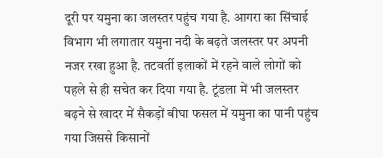दूरी पर यमुना का जलस्तर पहुंच गया है. आगरा का सिंचाई विभाग भी लगातार यमुना नदी के बढ़ते जलस्तर पर अपनी नजर रखा हुआ है. तटवर्ती इलाकों में रहने वाले लोगों को पहले से ही सचेत कर दिया गया है. टूंडला में भी जलस्तर बढ़ने से खादर में सैकड़ों बीघा फसल में यमुना का पानी पहुंच गया जिससे किसानों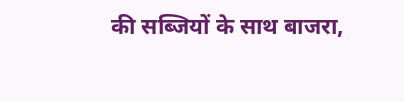की सब्जियों के साथ बाजरा,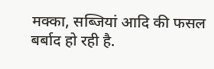मक्का, सब्जियां आदि की फसल बर्बाद हो रही है.